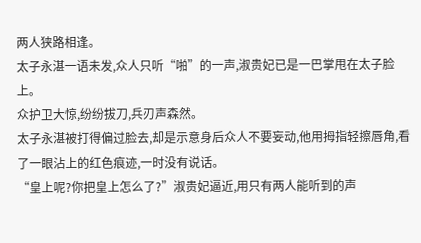两人狭路相逢。
太子永湛一语未发,众人只听“啪”的一声,淑贵妃已是一巴掌甩在太子脸上。
众护卫大惊,纷纷拔刀,兵刃声森然。
太子永湛被打得偏过脸去,却是示意身后众人不要妄动,他用拇指轻擦唇角,看了一眼沾上的红色痕迹,一时没有说话。
“皇上呢?你把皇上怎么了?”淑贵妃逼近,用只有两人能听到的声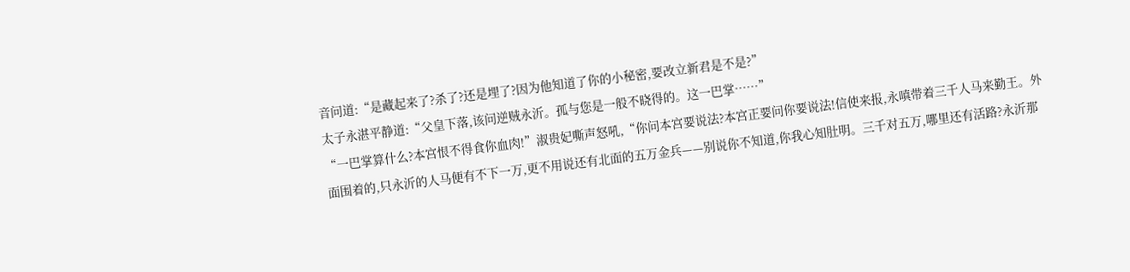音问道:“是藏起来了?杀了?还是埋了?因为他知道了你的小秘密,要改立新君是不是?”
太子永湛平静道:“父皇下落,该问逆贼永沂。孤与您是一般不晓得的。这一巴掌……”
“一巴掌算什么?本宫恨不得食你血肉!”淑贵妃嘶声怒吼,“你问本宫要说法?本宫正要问你要说法!信使来报,永嗔带着三千人马来勤王。外面围着的,只永沂的人马便有不下一万,更不用说还有北面的五万金兵——别说你不知道,你我心知肚明。三千对五万,哪里还有活路?永沂那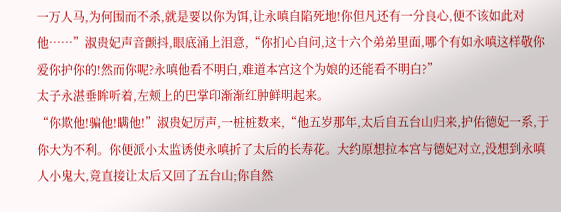一万人马,为何围而不杀,就是要以你为饵,让永嗔自陷死地!你但凡还有一分良心,便不该如此对他……”淑贵妃声音颤抖,眼底涌上泪意,“你扪心自问,这十六个弟弟里面,哪个有如永嗔这样敬你爱你护你的!然而你呢?永嗔他看不明白,难道本宫这个为娘的还能看不明白?”
太子永湛垂眸听着,左颊上的巴掌印渐渐红肿鲜明起来。
“你欺他!骗他!瞒他!”淑贵妃厉声,一桩桩数来,“他五岁那年,太后自五台山归来,护佑德妃一系,于你大为不利。你便派小太监诱使永嗔折了太后的长寿花。大约原想拉本宫与德妃对立,没想到永嗔人小鬼大,竟直接让太后又回了五台山;你自然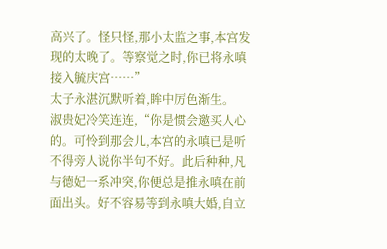高兴了。怪只怪,那小太监之事,本宫发现的太晚了。等察觉之时,你已将永嗔接入毓庆宫……”
太子永湛沉默听着,眸中厉色渐生。
淑贵妃冷笑连连,“你是惯会邀买人心的。可怜到那会儿,本宫的永嗔已是听不得旁人说你半句不好。此后种种,凡与德妃一系冲突,你便总是推永嗔在前面出头。好不容易等到永嗔大婚,自立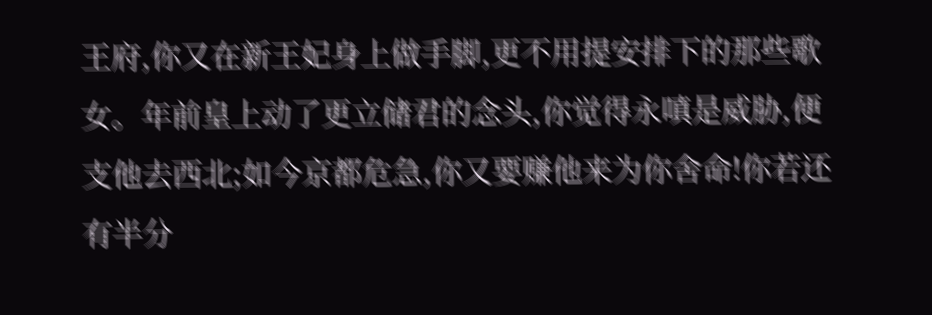王府,你又在新王妃身上做手脚,更不用提安排下的那些歌女。年前皇上动了更立储君的念头,你觉得永嗔是威胁,便支他去西北;如今京都危急,你又要赚他来为你舍命!你若还有半分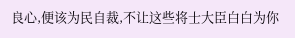良心,便该为民自裁,不让这些将士大臣白白为你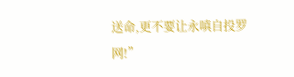送命,更不要让永嗔自投罗网!”